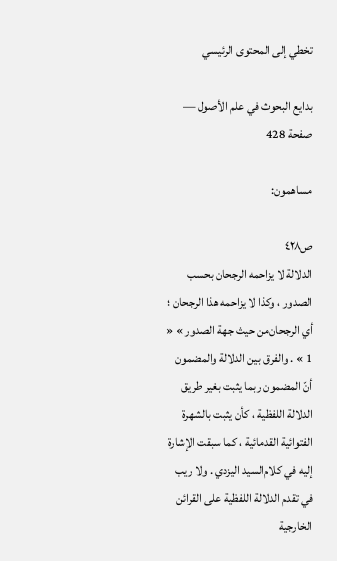تخطي إلى المحتوى الرئيسي

بدايع البحوث في علم الأصول — صفحة 428

مساهمون:

ص٤٢٨
الدلالة لا يزاحمه الرجحان بحسب الصدور ، وكذا لا يزاحمه هذا الرجحان ؛ أي الرجحان‌من حيث جهة الصدور » « 1 » . والفرق بين الدلالة والمضمون أنّ المضمون ربما يثبت بغير طريق الدلالة اللفظية ، كأن يثبت بالشهرة الفتوائية القدمائية ، كما سبقت الإشارة إليه في كلام‌السيد اليزدي . ولا ريب في تقدم الدلالة اللفظية على القرائن الخارجية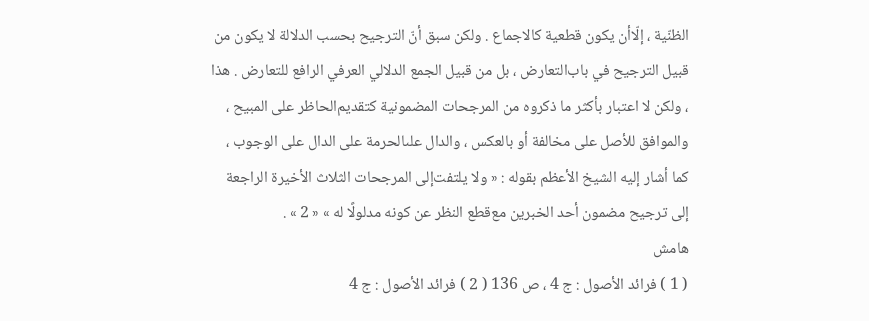الظنّية ، إلّاأن يكون قطعية كالاجماع . ولكن سبق أنّ الترجيح بحسب الدلالة لا يكون من قبيل الترجيح في باب‌التعارض ، بل من قبيل الجمع الدلالي العرفي الرافع للتعارض . هذا ، ولكن لا اعتبار بأكثر ما ذكروه من المرجحات المضمونية كتقديم‌الحاظر على المبيح ، والموافق للأصل على مخالفة أو بالعكس ، والدال علىالحرمة على الدال على الوجوب ، كما أشار إليه الشيخ الأعظم بقوله : « ولا يلتفت‌إلى المرجحات الثلاث الأخيرة الراجعة إلى ترجيح مضمون أحد الخبرين مع‌قطع النظر عن كونه مدلولًا له » « 2 » .
هامش
( 1 ) فرائد الأصول : ج 4 ، ص 136 ( 2 ) فرائد الأصول : ج 4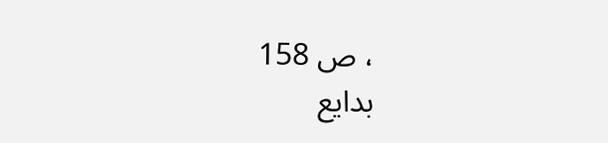، ص 158
بدايع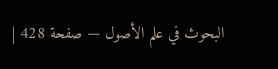البحوث في علم الأصول — صفحة 428 |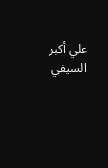علي أكبر السيفي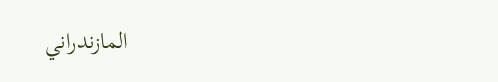المازندراني